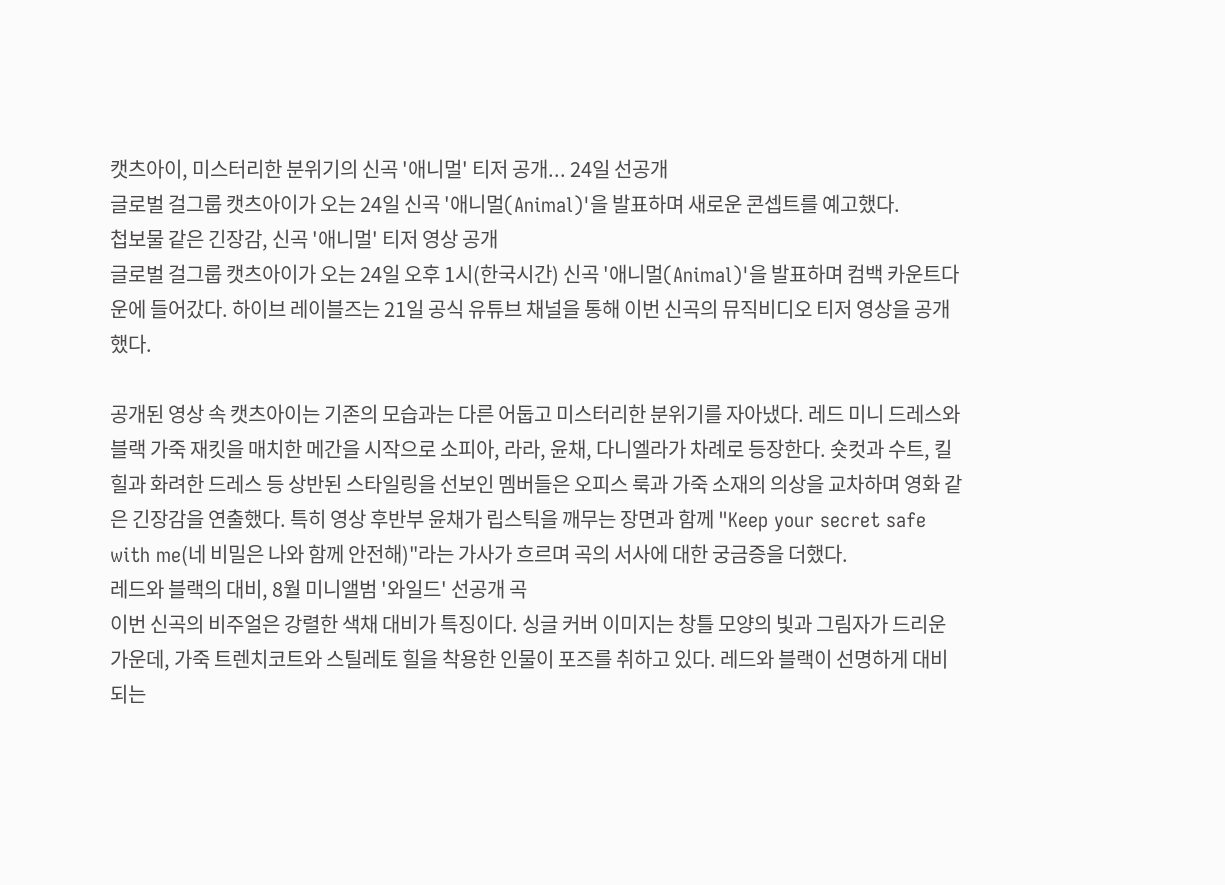캣츠아이, 미스터리한 분위기의 신곡 '애니멀' 티저 공개... 24일 선공개
글로벌 걸그룹 캣츠아이가 오는 24일 신곡 '애니멀(Animal)'을 발표하며 새로운 콘셉트를 예고했다.
첩보물 같은 긴장감, 신곡 '애니멀' 티저 영상 공개
글로벌 걸그룹 캣츠아이가 오는 24일 오후 1시(한국시간) 신곡 '애니멀(Animal)'을 발표하며 컴백 카운트다운에 들어갔다. 하이브 레이블즈는 21일 공식 유튜브 채널을 통해 이번 신곡의 뮤직비디오 티저 영상을 공개했다.

공개된 영상 속 캣츠아이는 기존의 모습과는 다른 어둡고 미스터리한 분위기를 자아냈다. 레드 미니 드레스와 블랙 가죽 재킷을 매치한 메간을 시작으로 소피아, 라라, 윤채, 다니엘라가 차례로 등장한다. 숏컷과 수트, 킬힐과 화려한 드레스 등 상반된 스타일링을 선보인 멤버들은 오피스 룩과 가죽 소재의 의상을 교차하며 영화 같은 긴장감을 연출했다. 특히 영상 후반부 윤채가 립스틱을 깨무는 장면과 함께 "Keep your secret safe with me(네 비밀은 나와 함께 안전해)"라는 가사가 흐르며 곡의 서사에 대한 궁금증을 더했다.
레드와 블랙의 대비, 8월 미니앨범 '와일드' 선공개 곡
이번 신곡의 비주얼은 강렬한 색채 대비가 특징이다. 싱글 커버 이미지는 창틀 모양의 빛과 그림자가 드리운 가운데, 가죽 트렌치코트와 스틸레토 힐을 착용한 인물이 포즈를 취하고 있다. 레드와 블랙이 선명하게 대비되는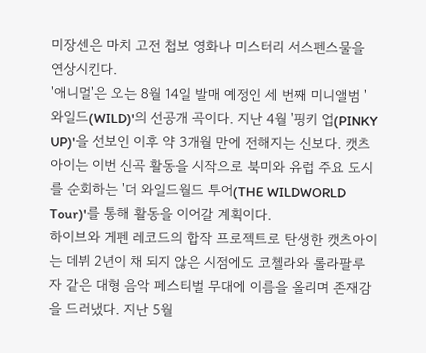미장센은 마치 고전 첩보 영화나 미스터리 서스펜스물을 연상시킨다.
'애니멀'은 오는 8월 14일 발매 예정인 세 번째 미니앨범 '와일드(WILD)'의 선공개 곡이다. 지난 4월 '핑키 업(PINKY UP)'을 선보인 이후 약 3개월 만에 전해지는 신보다. 캣츠아이는 이번 신곡 활동을 시작으로 북미와 유럽 주요 도시를 순회하는 '더 와일드월드 투어(THE WILDWORLD Tour)'를 통해 활동을 이어갈 계획이다.
하이브와 게펜 레코드의 합작 프로젝트로 탄생한 캣츠아이는 데뷔 2년이 채 되지 않은 시점에도 코첼라와 롤라팔루자 같은 대형 음악 페스티벌 무대에 이름을 올리며 존재감을 드러냈다. 지난 5월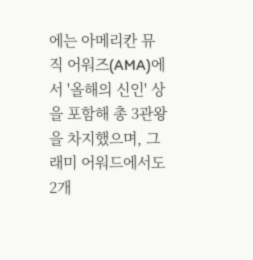에는 아메리칸 뮤직 어워즈(AMA)에서 '올해의 신인' 상을 포함해 총 3관왕을 차지했으며, 그래미 어워드에서도 2개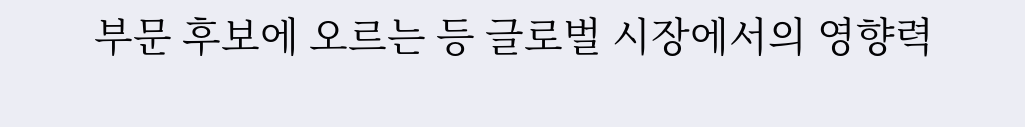부문 후보에 오르는 등 글로벌 시장에서의 영향력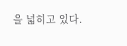을 넓히고 있다.